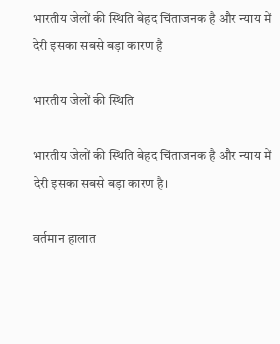भारतीय जेलों की स्थिति बेहद चिंताजनक है और न्याय में देरी इसका सबसे बड़ा कारण है

भारतीय जेलों की स्थिति

भारतीय जेलों की स्थिति बेहद चिंताजनक है और न्याय में देरी इसका सबसे बड़ा कारण है।

वर्तमान हालात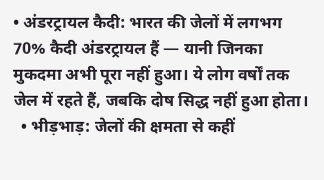• अंडरट्रायल कैदी: भारत की जेलों में लगभग 70% कैदी अंडरट्रायल हैं — यानी जिनका मुकदमा अभी पूरा नहीं हुआ। ये लोग वर्षों तक जेल में रहते हैं, जबकि दोष सिद्ध नहीं हुआ होता।
  • भीड़भाड़: जेलों की क्षमता से कहीं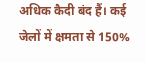अधिक कैदी बंद हैं। कई जेलों में क्षमता से 150%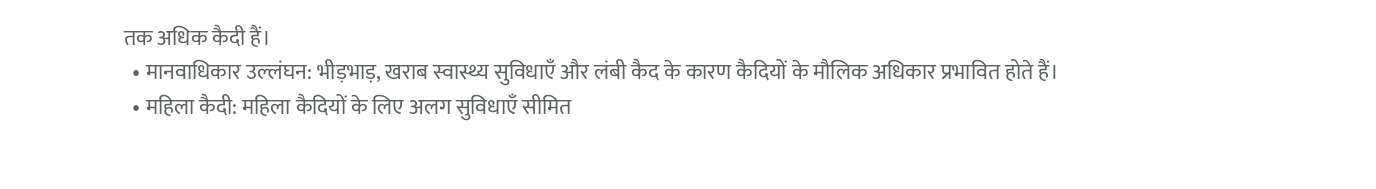तक अधिक कैदी हैं।
  • मानवाधिकार उल्लंघन: भीड़भाड़, खराब स्वास्थ्य सुविधाएँ और लंबी कैद के कारण कैदियों के मौलिक अधिकार प्रभावित होते हैं।
  • महिला कैदी: महिला कैदियों के लिए अलग सुविधाएँ सीमित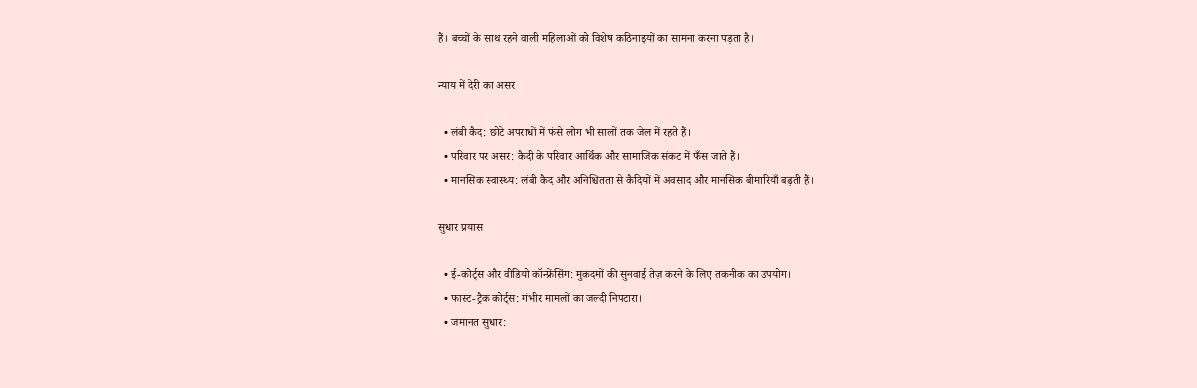हैं। बच्चों के साथ रहने वाली महिलाओं को विशेष कठिनाइयों का सामना करना पड़ता है।

न्याय में देरी का असर

  • लंबी कैद: छोटे अपराधों में फंसे लोग भी सालों तक जेल में रहते हैं।
  • परिवार पर असर: कैदी के परिवार आर्थिक और सामाजिक संकट में फँस जाते हैं।
  • मानसिक स्वास्थ्य: लंबी कैद और अनिश्चितता से कैदियों में अवसाद और मानसिक बीमारियाँ बढ़ती हैं।

सुधार प्रयास

  • ई-कोर्ट्स और वीडियो कॉन्फ्रेंसिंग: मुकदमों की सुनवाई तेज़ करने के लिए तकनीक का उपयोग।
  • फास्ट-ट्रैक कोर्ट्स: गंभीर मामलों का जल्दी निपटारा।
  • जमानत सुधार: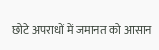छोटे अपराधों में जमानत को आसान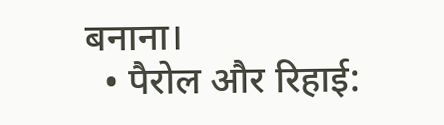बनाना।
  • पैरोल और रिहाई: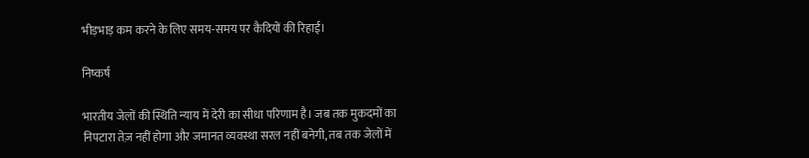भीड़भाड़ कम करने के लिए समय-समय पर कैदियों की रिहाई।

निष्कर्ष

भारतीय जेलों की स्थिति न्याय में देरी का सीधा परिणाम है। जब तक मुकदमों का निपटारा तेज़ नहीं होगा और जमानत व्यवस्था सरल नहीं बनेगी, तब तक जेलों में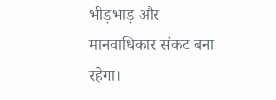भीड़भाड़ और मानवाधिकार संकट बना रहेगा।